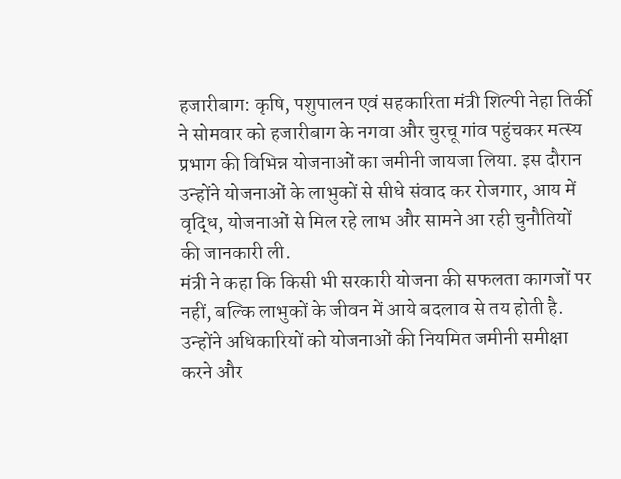हजारीबाग: कृषि, पशुपालन एवं सहकारिता मंत्री शिल्पी नेहा तिर्की ने सोमवार को हजारीबाग के नगवा और चुरचू गांव पहुंचकर मत्स्य प्रभाग की विभिन्न योजनाओं का जमीनी जायजा लिया. इस दौरान उन्होंने योजनाओं के लाभुकों से सीधे संवाद कर रोजगार, आय में वृद्धि, योजनाओं से मिल रहे लाभ और सामने आ रही चुनौतियों की जानकारी ली.
मंत्री ने कहा कि किसी भी सरकारी योजना की सफलता कागजों पर नहीं, बल्कि लाभुकों के जीवन में आये बदलाव से तय होती है. उन्होंने अधिकारियों को योजनाओं की नियमित जमीनी समीक्षा करने और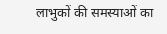लाभुकों की समस्याओं का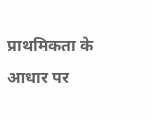प्राथमिकता के आधार पर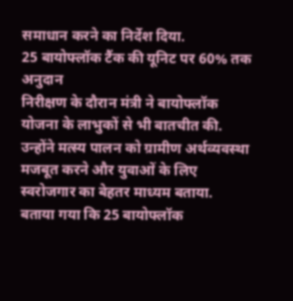समाधान करने का निर्देश दिया.
25 बायोफ्लॉक टैंक की यूनिट पर 60% तक अनुदान
निरीक्षण के दौरान मंत्री ने बायोफ्लॉक योजना के लाभुकों से भी बातचीत की. उन्होंने मत्स्य पालन को ग्रामीण अर्थव्यवस्था मजबूत करने और युवाओं के लिए स्वरोजगार का बेहतर माध्यम बताया.
बताया गया कि 25 बायोफ्लॉक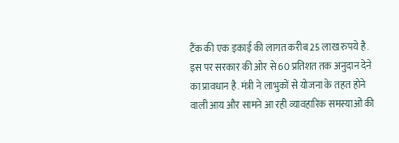टैंक की एक इकाई की लागत करीब 25 लाख रुपये है. इस पर सरकार की ओर से 60 प्रतिशत तक अनुदान देने का प्रावधान है. मंत्री ने लाभुकों से योजना के तहत होने वाली आय और सामने आ रही व्यावहारिक समस्याओं की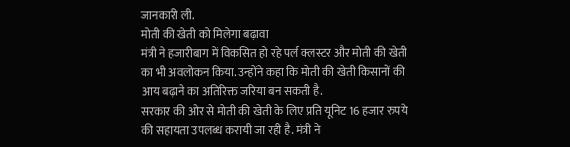जानकारी ली.
मोती की खेती को मिलेगा बढ़ावा
मंत्री ने हजारीबाग में विकसित हो रहे पर्ल क्लस्टर और मोती की खेती का भी अवलोकन किया. उन्होंने कहा कि मोती की खेती किसानों की आय बढ़ाने का अतिरिक्त जरिया बन सकती है.
सरकार की ओर से मोती की खेती के लिए प्रति यूनिट 16 हजार रुपये की सहायता उपलब्ध करायी जा रही है. मंत्री ने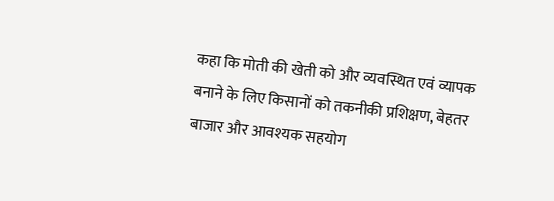कहा कि मोती की खेती को और व्यवस्थित एवं व्यापक बनाने के लिए किसानों को तकनीकी प्रशिक्षण, बेहतर बाजार और आवश्यक सहयोग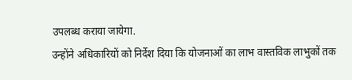उपलब्ध कराया जायेगा.
उन्होंने अधिकारियों को निर्देश दिया कि योजनाओं का लाभ वास्तविक लाभुकों तक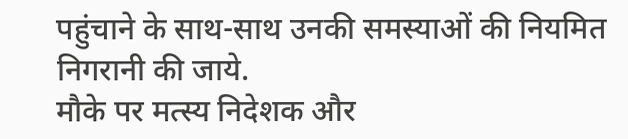पहुंचाने के साथ-साथ उनकी समस्याओं की नियमित निगरानी की जाये.
मौके पर मत्स्य निदेशक और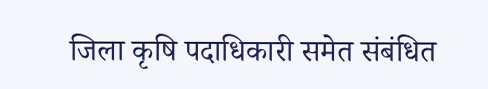जिला कृषि पदाधिकारी समेत संबंधित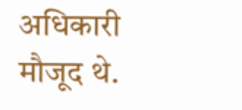अधिकारी मौजूद थे.